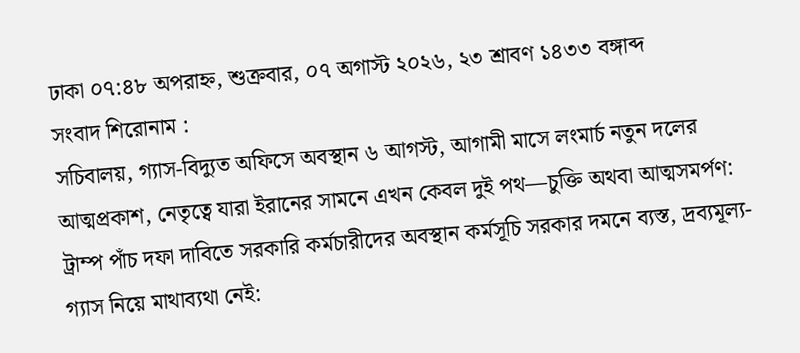ঢাকা ০৭:৪৮ অপরাহ্ন, শুক্রবার, ০৭ অগাস্ট ২০২৬, ২৩ শ্রাবণ ১৪৩৩ বঙ্গাব্দ
সংবাদ শিরোনাম :
সচিবালয়, গ্যাস-বিদ্যুত অফিসে অবস্থান ৬ আগস্ট, আগামী মাসে লংমার্চ নতুন দলের আত্মপ্রকাশ, নেতৃত্বে যারা ইরানের সামনে এখন কেবল দুই পথ—চুক্তি অথবা আত্মসমর্পণ: ট্রাম্প পাঁচ দফা দাবিতে সরকারি কর্মচারীদের অবস্থান কর্মসূচি সরকার দমনে ব্যস্ত, দ্রব্যমূল্য-গ্যাস নিয়ে মাথাব্যথা নেই: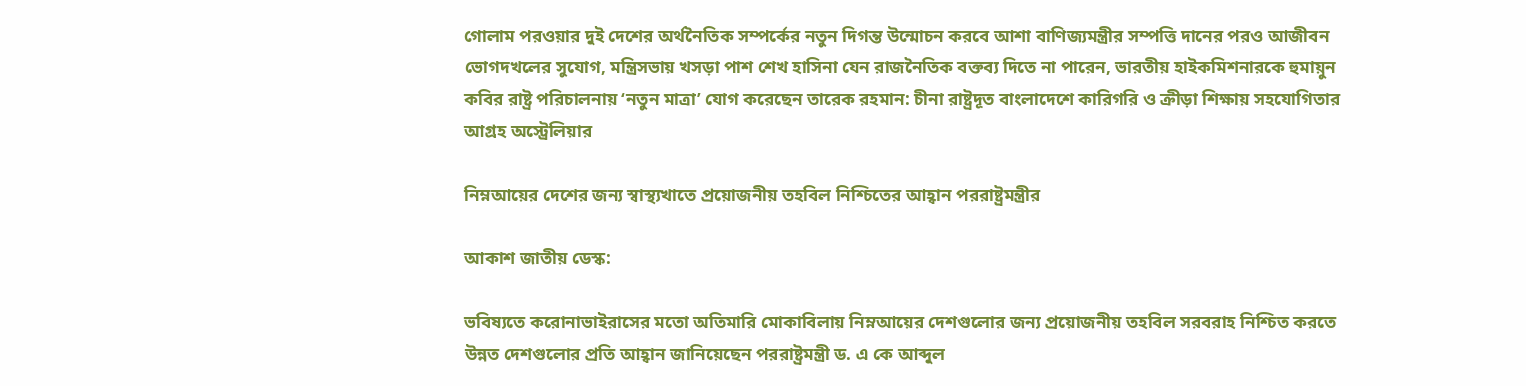গোলাম পরওয়ার দুই দেশের অর্থনৈতিক সম্পর্কের নতুন দিগন্ত উন্মোচন করবে আশা বাণিজ্যমন্ত্রীর সম্পত্তি দানের পরও আজীবন ভোগদখলের সুযোগ, মন্ত্রিসভায় খসড়া পাশ শেখ হাসিনা যেন রাজনৈতিক বক্তব্য দিতে না পারেন, ভারতীয় হাইকমিশনারকে হুমায়ুন কবির রাষ্ট্র পরিচালনায় ‘নতুন মাত্রা’ যোগ করেছেন তারেক রহমান: চীনা রাষ্ট্রদূত বাংলাদেশে কারিগরি ও ক্রীড়া শিক্ষায় সহযোগিতার আগ্রহ অস্ট্রেলিয়ার

নিম্নআয়ের দেশের জন্য স্বাস্থ্যখাতে প্রয়োজনীয় তহবিল নিশ্চিতের আহ্বান পররাষ্ট্রমন্ত্রীর

আকাশ জাতীয় ডেস্ক:

ভবিষ্যতে করোনাভাইরাসের মতো অতিমারি মোকাবিলায় নিম্নআয়ের দেশগুলোর জন্য প্রয়োজনীয় তহবিল সরবরাহ নিশ্চিত করতে উন্নত দেশগুলোর প্রতি আহ্বান জানিয়েছেন পররাষ্ট্রমন্ত্রী ড. এ কে আব্দুল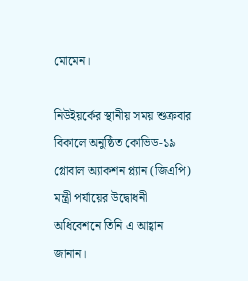মোমেন।

নিউইয়র্কের স্থানীয় সময় শুক্রবার বিকালে অনুষ্ঠিত কোভিড-১৯ গ্লোবাল অ্যাকশন প্ল্যান (জিএপি) মন্ত্রী পর্যায়ের উদ্বোধনী অধিবেশনে তিনি এ আহ্বান জানান।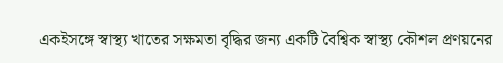একইসঙ্গে স্বাস্থ্য খাতের সক্ষমতা বৃদ্ধির জন্য একটি বৈশ্বিক স্বাস্থ্য কৌশল প্রণয়নের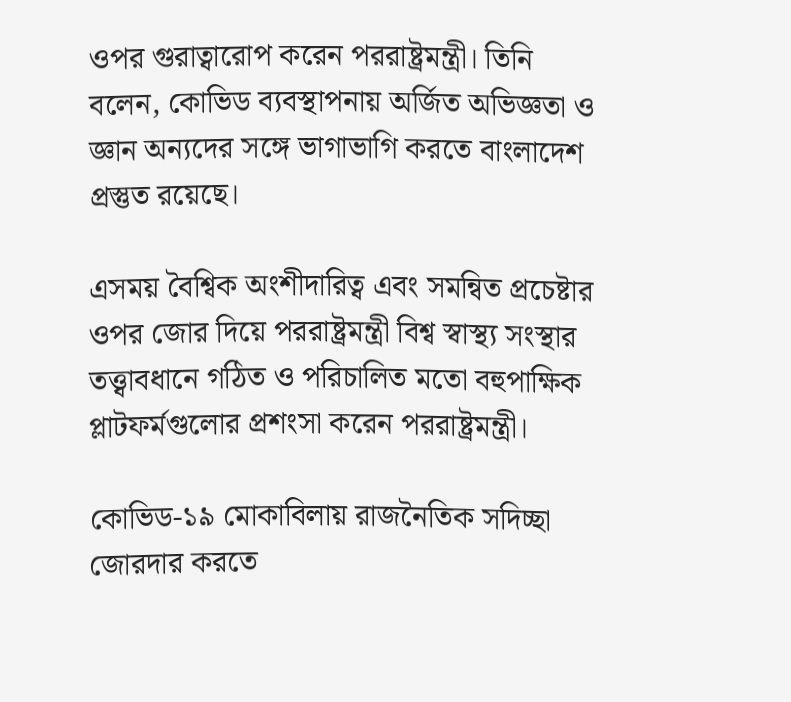ওপর গুরাত্বারোপ করেন পররাষ্ট্রমন্ত্রী। তিনি বলেন, কোভিড ব্যবস্থাপনায় অর্জিত অভিজ্ঞতা ও জ্ঞান অন্যদের সঙ্গে ভাগাভাগি করতে বাংলাদেশ প্রস্তুত রয়েছে।

এসময় বৈশ্বিক অংশীদারিত্ব এবং সমন্বিত প্রচেষ্টার ওপর জোর দিয়ে পররাষ্ট্রমন্ত্রী বিশ্ব স্বাস্থ্য সংস্থার তত্ত্বাবধানে গঠিত ও পরিচালিত মতো বহুপাক্ষিক প্লাটফর্মগুলোর প্রশংসা করেন পররাষ্ট্রমন্ত্রী।

কোভিড-১৯ মোকাবিলায় রাজনৈতিক সদিচ্ছা জোরদার করতে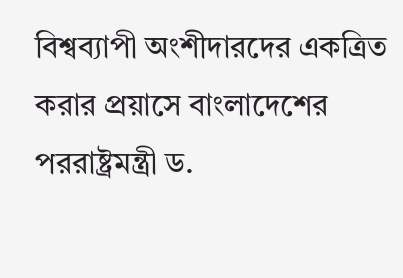বিশ্বব্যাপী অংশীদারদের একত্রিত করার প্রয়াসে বাংলাদেশের পররাষ্ট্রমন্ত্রী ড.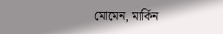মোমেন, মার্কিন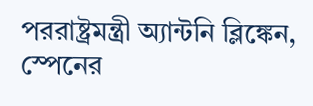পররাষ্ট্রমন্ত্রী অ্যান্টনি ব্লিঙ্কেন, স্পেনের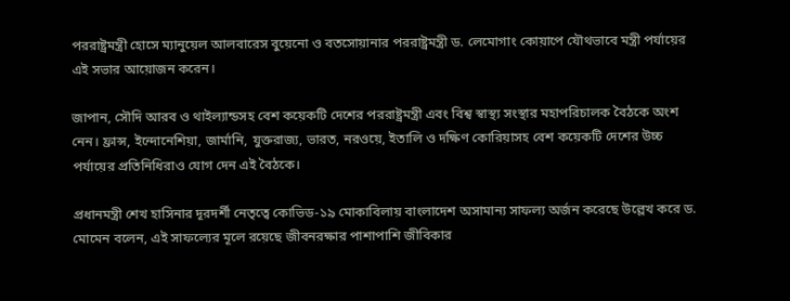পররাষ্ট্রমন্ত্রী হোসে ম্যানুয়েল আলবারেস বুয়েনো ও বতসোয়ানার পররাষ্ট্রমন্ত্রী ড. লেমোগাং কোয়াপে যৌথভাবে মন্ত্রী পর্যায়ের এই সভার আয়োজন করেন।

জাপান, সৌদি আরব ও থাইল্যান্ডসহ বেশ কয়েকটি দেশের পররাষ্ট্রমন্ত্রী এবং বিশ্ব স্বাস্থ্য সংস্থার মহাপরিচালক বৈঠকে অংশ নেন। ফ্রান্স, ইন্দোনেশিয়া, জার্মানি, যুক্তরাজ্য, ভারত, নরওয়ে, ইতালি ও দক্ষিণ কোরিয়াসহ বেশ কয়েকটি দেশের উচ্চ পর্যায়ের প্রতিনিধিরাও যোগ দেন এই বৈঠকে।

প্রধানমন্ত্রী শেখ হাসিনার দূরদর্শী নেতৃত্বে কোভিড-১৯ মোকাবিলায় বাংলাদেশ অসামান্য সাফল্য অর্জন করেছে উল্লেখ করে ড. মোমেন বলেন, এই সাফল্যের মূলে রয়েছে জীবনরক্ষার পাশাপাশি জীবিকার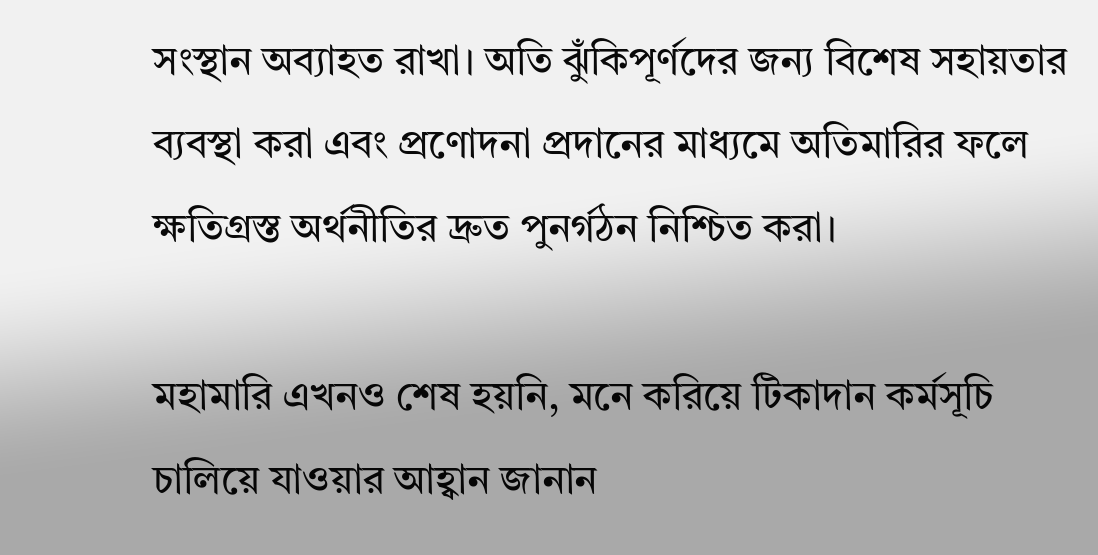সংস্থান অব্যাহত রাখা। অতি ঝুঁকিপূর্ণদের জন্য বিশেষ সহায়তার ব্যবস্থা করা এবং প্রণোদনা প্রদানের মাধ্যমে অতিমারির ফলে ক্ষতিগ্রস্ত অর্থনীতির দ্রুত পুনর্গঠন নিশ্চিত করা।

মহামারি এখনও শেষ হয়নি, মনে করিয়ে টিকাদান কর্মসূচি চালিয়ে যাওয়ার আহ্বান জানান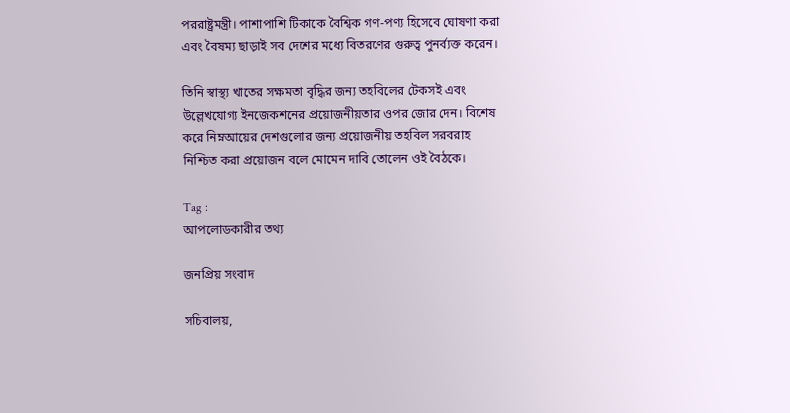পররাষ্ট্রমন্ত্রী। পাশাপাশি টিকাকে বৈশ্বিক গণ-পণ্য হিসেবে ঘোষণা করা এবং বৈষম্য ছাড়াই সব দেশের মধ্যে বিতরণের গুরুত্ব পুনর্ব্যক্ত করেন।

তিনি স্বাস্থ্য খাতের সক্ষমতা বৃদ্ধির জন্য তহবিলের টেকসই এবং উল্লেখযোগ্য ইনজেকশনের প্রয়োজনীয়তার ওপর জোর দেন। বিশেষ করে নিম্নআয়ের দেশগুলোর জন্য প্রয়োজনীয় তহবিল সরবরাহ নিশ্চিত করা প্রয়োজন বলে মোমেন দাবি তোলেন ওই বৈঠকে।

Tag :
আপলোডকারীর তথ্য

জনপ্রিয় সংবাদ

সচিবালয়,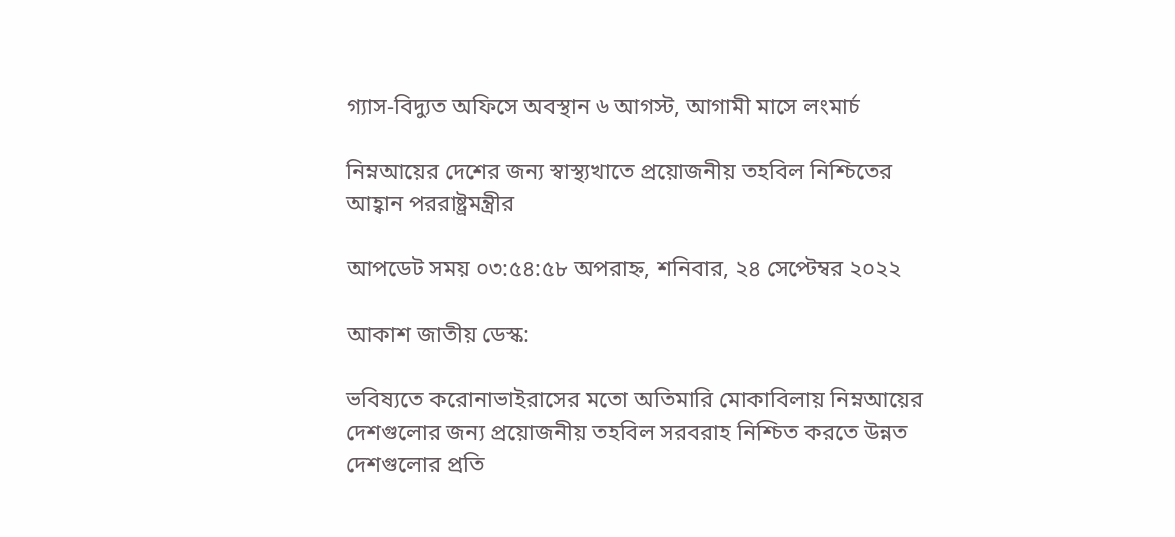গ্যাস-বিদ্যুত অফিসে অবস্থান ৬ আগস্ট, আগামী মাসে লংমার্চ

নিম্নআয়ের দেশের জন্য স্বাস্থ্যখাতে প্রয়োজনীয় তহবিল নিশ্চিতের আহ্বান পররাষ্ট্রমন্ত্রীর

আপডেট সময় ০৩:৫৪:৫৮ অপরাহ্ন, শনিবার, ২৪ সেপ্টেম্বর ২০২২

আকাশ জাতীয় ডেস্ক:

ভবিষ্যতে করোনাভাইরাসের মতো অতিমারি মোকাবিলায় নিম্নআয়ের দেশগুলোর জন্য প্রয়োজনীয় তহবিল সরবরাহ নিশ্চিত করতে উন্নত দেশগুলোর প্রতি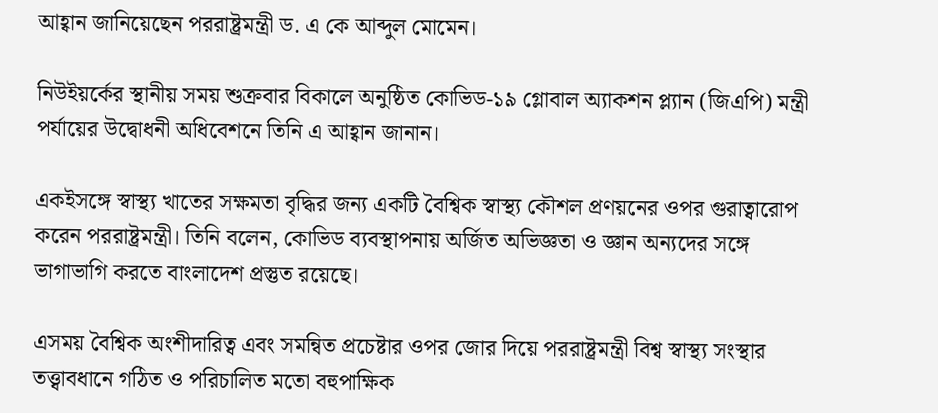আহ্বান জানিয়েছেন পররাষ্ট্রমন্ত্রী ড. এ কে আব্দুল মোমেন।

নিউইয়র্কের স্থানীয় সময় শুক্রবার বিকালে অনুষ্ঠিত কোভিড-১৯ গ্লোবাল অ্যাকশন প্ল্যান (জিএপি) মন্ত্রী পর্যায়ের উদ্বোধনী অধিবেশনে তিনি এ আহ্বান জানান।

একইসঙ্গে স্বাস্থ্য খাতের সক্ষমতা বৃদ্ধির জন্য একটি বৈশ্বিক স্বাস্থ্য কৌশল প্রণয়নের ওপর গুরাত্বারোপ করেন পররাষ্ট্রমন্ত্রী। তিনি বলেন, কোভিড ব্যবস্থাপনায় অর্জিত অভিজ্ঞতা ও জ্ঞান অন্যদের সঙ্গে ভাগাভাগি করতে বাংলাদেশ প্রস্তুত রয়েছে।

এসময় বৈশ্বিক অংশীদারিত্ব এবং সমন্বিত প্রচেষ্টার ওপর জোর দিয়ে পররাষ্ট্রমন্ত্রী বিশ্ব স্বাস্থ্য সংস্থার তত্ত্বাবধানে গঠিত ও পরিচালিত মতো বহুপাক্ষিক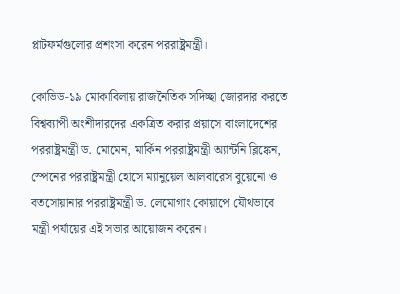প্লাটফর্মগুলোর প্রশংসা করেন পররাষ্ট্রমন্ত্রী।

কোভিড-১৯ মোকাবিলায় রাজনৈতিক সদিচ্ছা জোরদার করতে বিশ্বব্যাপী অংশীদারদের একত্রিত করার প্রয়াসে বাংলাদেশের পররাষ্ট্রমন্ত্রী ড. মোমেন, মার্কিন পররাষ্ট্রমন্ত্রী অ্যান্টনি ব্লিঙ্কেন, স্পেনের পররাষ্ট্রমন্ত্রী হোসে ম্যানুয়েল আলবারেস বুয়েনো ও বতসোয়ানার পররাষ্ট্রমন্ত্রী ড. লেমোগাং কোয়াপে যৌথভাবে মন্ত্রী পর্যায়ের এই সভার আয়োজন করেন।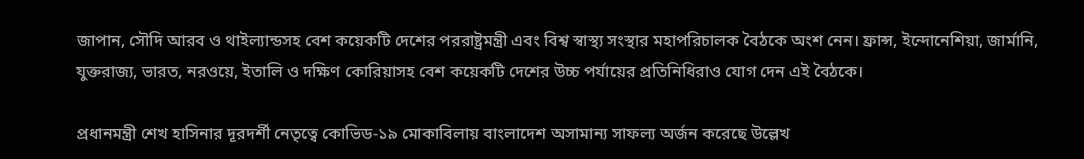জাপান, সৌদি আরব ও থাইল্যান্ডসহ বেশ কয়েকটি দেশের পররাষ্ট্রমন্ত্রী এবং বিশ্ব স্বাস্থ্য সংস্থার মহাপরিচালক বৈঠকে অংশ নেন। ফ্রান্স, ইন্দোনেশিয়া, জার্মানি, যুক্তরাজ্য, ভারত, নরওয়ে, ইতালি ও দক্ষিণ কোরিয়াসহ বেশ কয়েকটি দেশের উচ্চ পর্যায়ের প্রতিনিধিরাও যোগ দেন এই বৈঠকে।

প্রধানমন্ত্রী শেখ হাসিনার দূরদর্শী নেতৃত্বে কোভিড-১৯ মোকাবিলায় বাংলাদেশ অসামান্য সাফল্য অর্জন করেছে উল্লেখ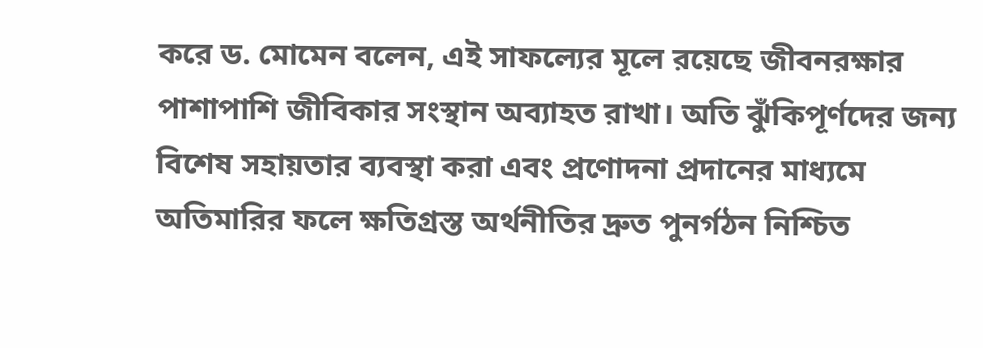করে ড. মোমেন বলেন, এই সাফল্যের মূলে রয়েছে জীবনরক্ষার পাশাপাশি জীবিকার সংস্থান অব্যাহত রাখা। অতি ঝুঁকিপূর্ণদের জন্য বিশেষ সহায়তার ব্যবস্থা করা এবং প্রণোদনা প্রদানের মাধ্যমে অতিমারির ফলে ক্ষতিগ্রস্ত অর্থনীতির দ্রুত পুনর্গঠন নিশ্চিত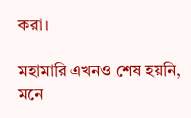করা।

মহামারি এখনও শেষ হয়নি, মনে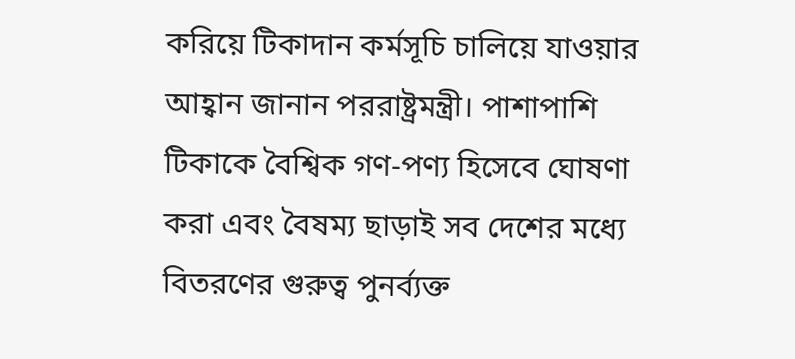করিয়ে টিকাদান কর্মসূচি চালিয়ে যাওয়ার আহ্বান জানান পররাষ্ট্রমন্ত্রী। পাশাপাশি টিকাকে বৈশ্বিক গণ-পণ্য হিসেবে ঘোষণা করা এবং বৈষম্য ছাড়াই সব দেশের মধ্যে বিতরণের গুরুত্ব পুনর্ব্যক্ত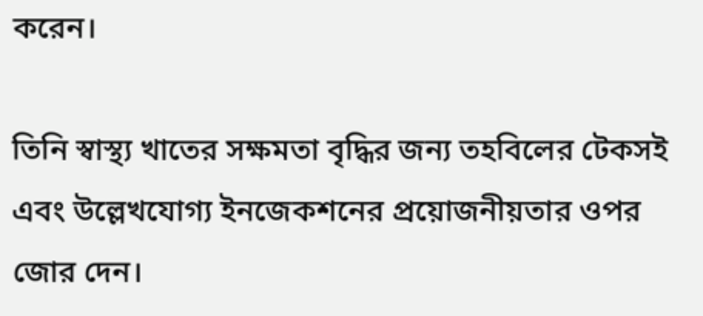করেন।

তিনি স্বাস্থ্য খাতের সক্ষমতা বৃদ্ধির জন্য তহবিলের টেকসই এবং উল্লেখযোগ্য ইনজেকশনের প্রয়োজনীয়তার ওপর জোর দেন।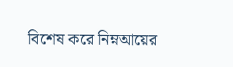বিশেষ করে নিম্নআয়ের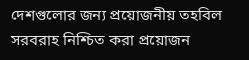দেশগুলোর জন্য প্রয়োজনীয় তহবিল সরবরাহ নিশ্চিত করা প্রয়োজন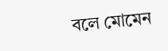বলে মোমেন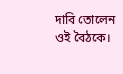দাবি তোলেন ওই বৈঠকে।